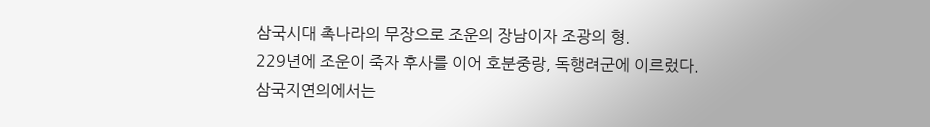삼국시대 촉나라의 무장으로 조운의 장남이자 조광의 형.
229년에 조운이 죽자 후사를 이어 호분중랑, 독행려군에 이르렀다.
삼국지연의에서는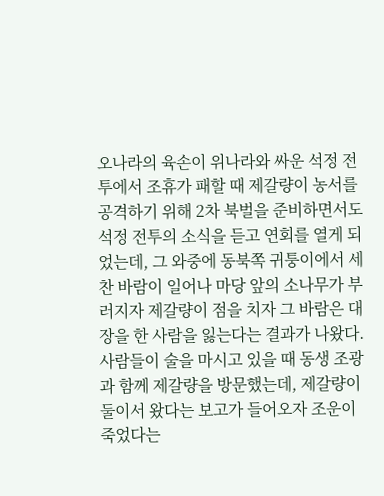오나라의 육손이 위나라와 싸운 석정 전투에서 조휴가 패할 때 제갈량이 농서를 공격하기 위해 2차 북벌을 준비하면서도 석정 전투의 소식을 듣고 연회를 열게 되었는데, 그 와중에 동북쪽 귀퉁이에서 세찬 바람이 일어나 마당 앞의 소나무가 부러지자 제갈량이 점을 치자 그 바람은 대장을 한 사람을 잃는다는 결과가 나왔다.
사람들이 술을 마시고 있을 때 동생 조광과 함께 제갈량을 방문했는데, 제갈량이 둘이서 왔다는 보고가 들어오자 조운이 죽었다는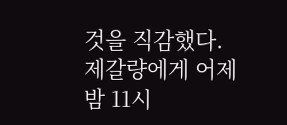것을 직감했다. 제갈량에게 어제 밤 11시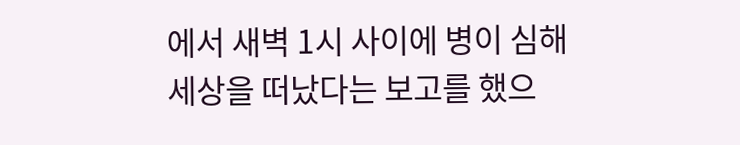에서 새벽 1시 사이에 병이 심해 세상을 떠났다는 보고를 했으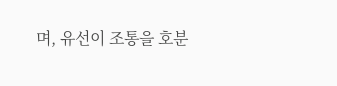며, 유선이 조통을 호분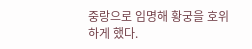중랑으로 임명해 황궁을 호위하게 했다.